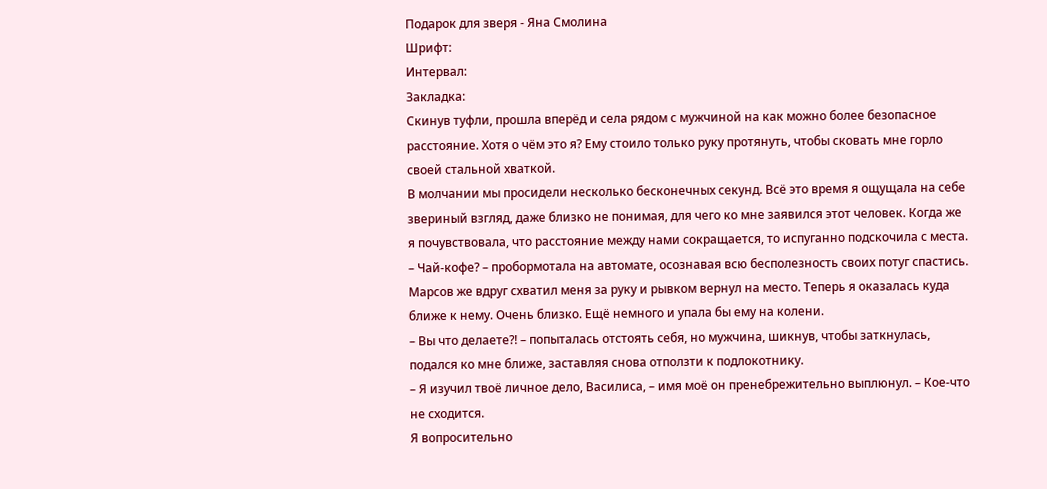Подарок для зверя - Яна Смолина
Шрифт:
Интервал:
Закладка:
Скинув туфли, прошла вперёд и села рядом с мужчиной на как можно более безопасное расстояние. Хотя о чём это я? Ему стоило только руку протянуть, чтобы сковать мне горло своей стальной хваткой.
В молчании мы просидели несколько бесконечных секунд. Всё это время я ощущала на себе звериный взгляд, даже близко не понимая, для чего ко мне заявился этот человек. Когда же я почувствовала, что расстояние между нами сокращается, то испуганно подскочила с места.
– Чай-кофе? – пробормотала на автомате, осознавая всю бесполезность своих потуг спастись.
Марсов же вдруг схватил меня за руку и рывком вернул на место. Теперь я оказалась куда ближе к нему. Очень близко. Ещё немного и упала бы ему на колени.
– Вы что делаете?! – попыталась отстоять себя, но мужчина, шикнув, чтобы заткнулась, подался ко мне ближе, заставляя снова отползти к подлокотнику.
– Я изучил твоё личное дело, Василиса, – имя моё он пренебрежительно выплюнул. – Кое-что не сходится.
Я вопросительно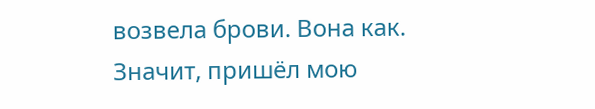возвела брови. Вона как. Значит, пришёл мою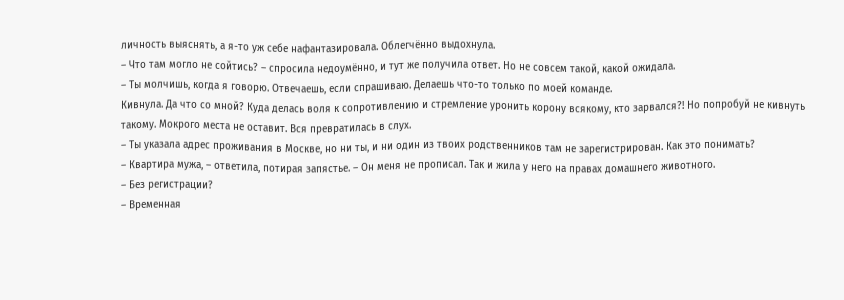личность выяснять, а я-то уж себе нафантазировала. Облегчённо выдохнула.
– Что там могло не сойтись? – спросила недоумённо, и тут же получила ответ. Но не совсем такой, какой ожидала.
– Ты молчишь, когда я говорю. Отвечаешь, если спрашиваю. Делаешь что-то только по моей команде.
Кивнула. Да что со мной? Куда делась воля к сопротивлению и стремление уронить корону всякому, кто зарвался?! Но попробуй не кивнуть такому. Мокрого места не оставит. Вся превратилась в слух.
– Ты указала адрес проживания в Москве, но ни ты, и ни один из твоих родственников там не зарегистрирован. Как это понимать?
– Квартира мужа, – ответила, потирая запястье. – Он меня не прописал. Так и жила у него на правах домашнего животного.
– Без регистрации?
– Временная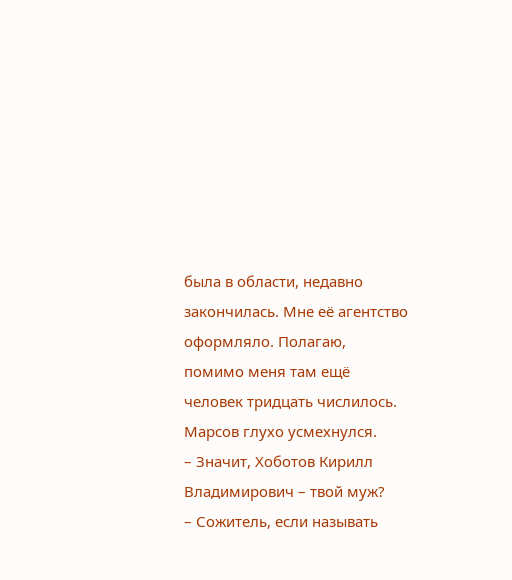была в области, недавно закончилась. Мне её агентство оформляло. Полагаю, помимо меня там ещё человек тридцать числилось.
Марсов глухо усмехнулся.
– Значит, Хоботов Кирилл Владимирович – твой муж?
– Сожитель, если называть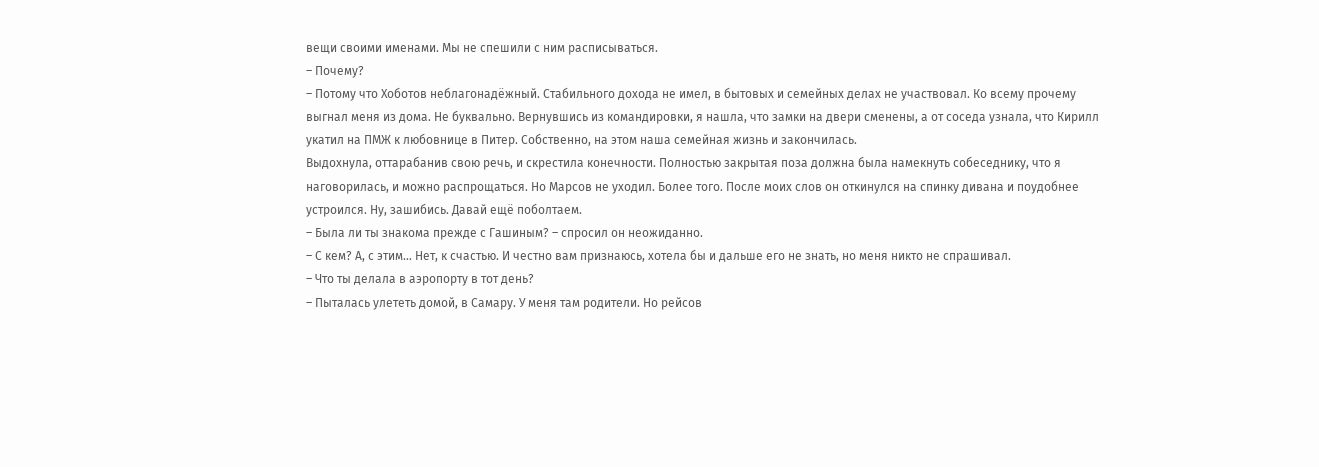вещи своими именами. Мы не спешили с ним расписываться.
– Почему?
– Потому что Хоботов неблагонадёжный. Стабильного дохода не имел, в бытовых и семейных делах не участвовал. Ко всему прочему выгнал меня из дома. Не буквально. Вернувшись из командировки, я нашла, что замки на двери сменены, а от соседа узнала, что Кирилл укатил на ПМЖ к любовнице в Питер. Собственно, на этом наша семейная жизнь и закончилась.
Выдохнула, оттарабанив свою речь, и скрестила конечности. Полностью закрытая поза должна была намекнуть собеседнику, что я наговорилась, и можно распрощаться. Но Марсов не уходил. Более того. После моих слов он откинулся на спинку дивана и поудобнее устроился. Ну, зашибись. Давай ещё поболтаем.
– Была ли ты знакома прежде с Гашиным? – спросил он неожиданно.
– С кем? А, с этим… Нет, к счастью. И честно вам признаюсь, хотела бы и дальше его не знать, но меня никто не спрашивал.
– Что ты делала в аэропорту в тот день?
– Пыталась улететь домой, в Самару. У меня там родители. Но рейсов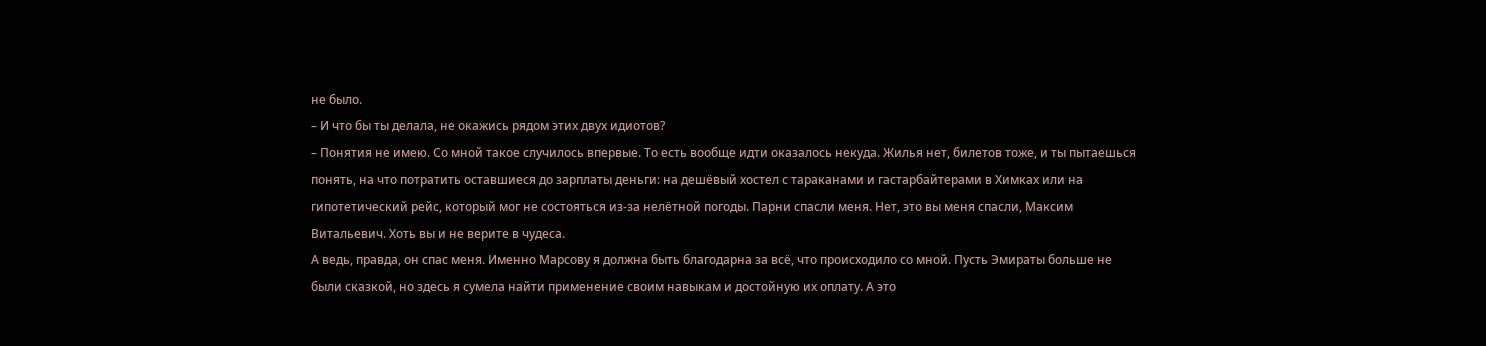не было.
– И что бы ты делала, не окажись рядом этих двух идиотов?
– Понятия не имею. Со мной такое случилось впервые. То есть вообще идти оказалось некуда. Жилья нет, билетов тоже, и ты пытаешься понять, на что потратить оставшиеся до зарплаты деньги: на дешёвый хостел с тараканами и гастарбайтерами в Химках или на гипотетический рейс, который мог не состояться из-за нелётной погоды. Парни спасли меня. Нет, это вы меня спасли, Максим Витальевич. Хоть вы и не верите в чудеса.
А ведь, правда, он спас меня. Именно Марсову я должна быть благодарна за всё, что происходило со мной. Пусть Эмираты больше не были сказкой, но здесь я сумела найти применение своим навыкам и достойную их оплату. А это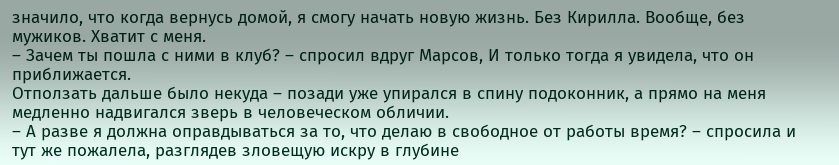значило, что когда вернусь домой, я смогу начать новую жизнь. Без Кирилла. Вообще, без мужиков. Хватит с меня.
– Зачем ты пошла с ними в клуб? – спросил вдруг Марсов, И только тогда я увидела, что он приближается.
Отползать дальше было некуда – позади уже упирался в спину подоконник, а прямо на меня медленно надвигался зверь в человеческом обличии.
– А разве я должна оправдываться за то, что делаю в свободное от работы время? – спросила и тут же пожалела, разглядев зловещую искру в глубине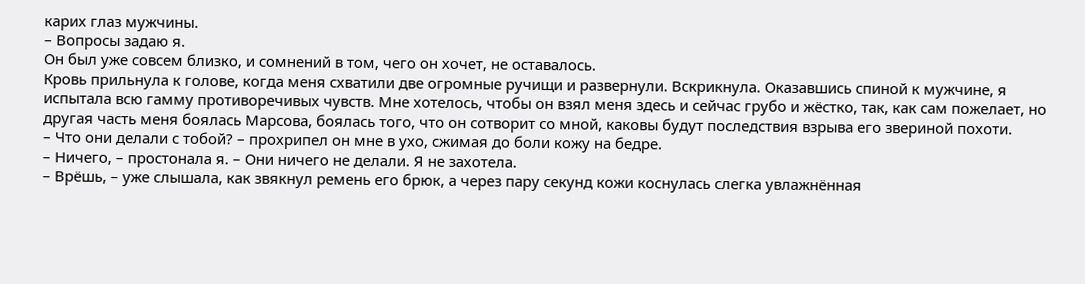карих глаз мужчины.
– Вопросы задаю я.
Он был уже совсем близко, и сомнений в том, чего он хочет, не оставалось.
Кровь прильнула к голове, когда меня схватили две огромные ручищи и развернули. Вскрикнула. Оказавшись спиной к мужчине, я испытала всю гамму противоречивых чувств. Мне хотелось, чтобы он взял меня здесь и сейчас грубо и жёстко, так, как сам пожелает, но другая часть меня боялась Марсова, боялась того, что он сотворит со мной, каковы будут последствия взрыва его звериной похоти.
– Что они делали с тобой? – прохрипел он мне в ухо, сжимая до боли кожу на бедре.
– Ничего, – простонала я. – Они ничего не делали. Я не захотела.
– Врёшь, – уже слышала, как звякнул ремень его брюк, а через пару секунд кожи коснулась слегка увлажнённая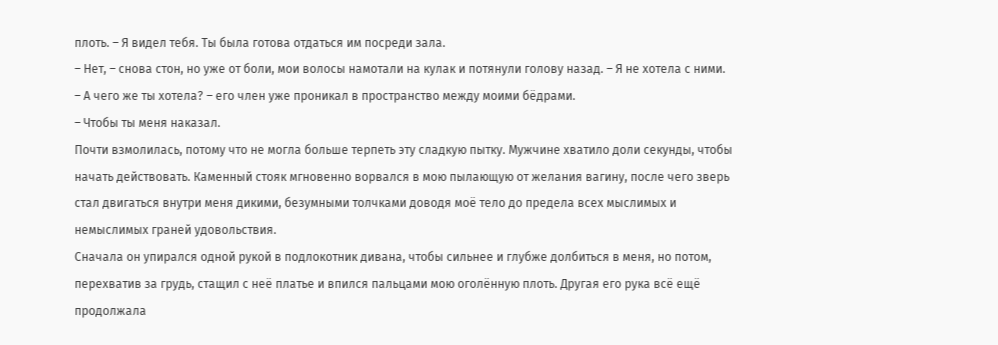плоть. – Я видел тебя. Ты была готова отдаться им посреди зала.
– Нет, – снова стон, но уже от боли, мои волосы намотали на кулак и потянули голову назад. – Я не хотела с ними.
– А чего же ты хотела? – его член уже проникал в пространство между моими бёдрами.
– Чтобы ты меня наказал.
Почти взмолилась, потому что не могла больше терпеть эту сладкую пытку. Мужчине хватило доли секунды, чтобы начать действовать. Каменный стояк мгновенно ворвался в мою пылающую от желания вагину, после чего зверь стал двигаться внутри меня дикими, безумными толчками доводя моё тело до предела всех мыслимых и немыслимых граней удовольствия.
Сначала он упирался одной рукой в подлокотник дивана, чтобы сильнее и глубже долбиться в меня, но потом, перехватив за грудь, стащил с неё платье и впился пальцами мою оголённую плоть. Другая его рука всё ещё продолжала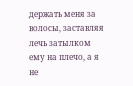держать меня за волосы, заставляя лечь затылком ему на плечо, а я не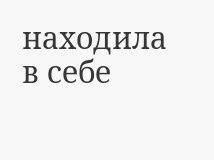находила в себе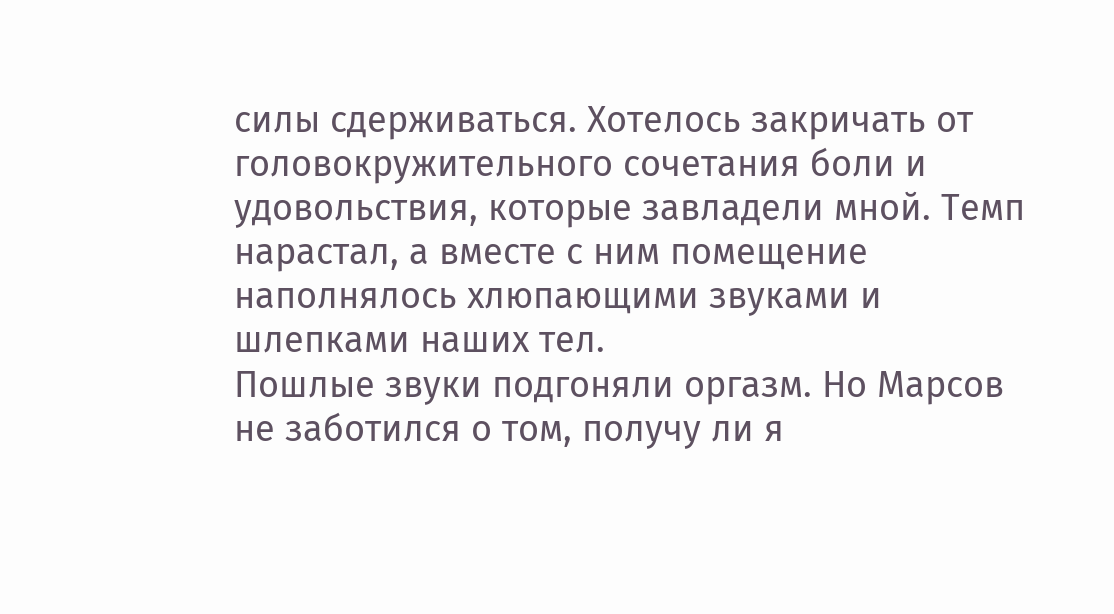силы сдерживаться. Хотелось закричать от головокружительного сочетания боли и удовольствия, которые завладели мной. Темп нарастал, а вместе с ним помещение наполнялось хлюпающими звуками и шлепками наших тел.
Пошлые звуки подгоняли оргазм. Но Марсов не заботился о том, получу ли я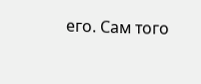его. Сам того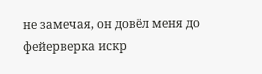не замечая, он довёл меня до фейерверка искр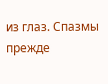из глаз. Спазмы прежде